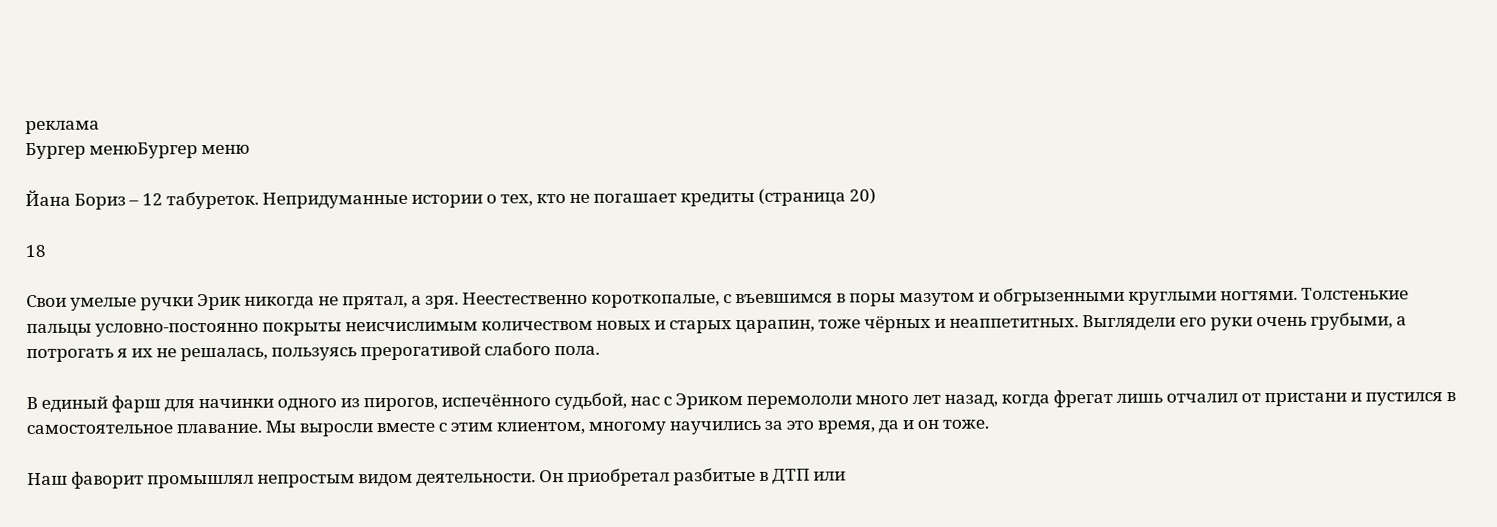реклама
Бургер менюБургер меню

Йана Бориз – 12 табуреток. Непридуманные истории о тех, кто не погашает кредиты (страница 20)

18

Свои умелые ручки Эрик никогда не прятал, а зря. Неестественно короткопалые, с въевшимся в поры мазутом и обгрызенными круглыми ногтями. Толстенькие пальцы условно-постоянно покрыты неисчислимым количеством новых и старых царапин, тоже чёрных и неаппетитных. Выглядели его руки очень грубыми, а потрогать я их не решалась, пользуясь прерогативой слабого пола.

В единый фарш для начинки одного из пирогов, испечённого судьбой, нас с Эриком перемололи много лет назад, когда фрегат лишь отчалил от пристани и пустился в самостоятельное плавание. Мы выросли вместе с этим клиентом, многому научились за это время, да и он тоже.

Наш фаворит промышлял непростым видом деятельности. Он приобретал разбитые в ДТП или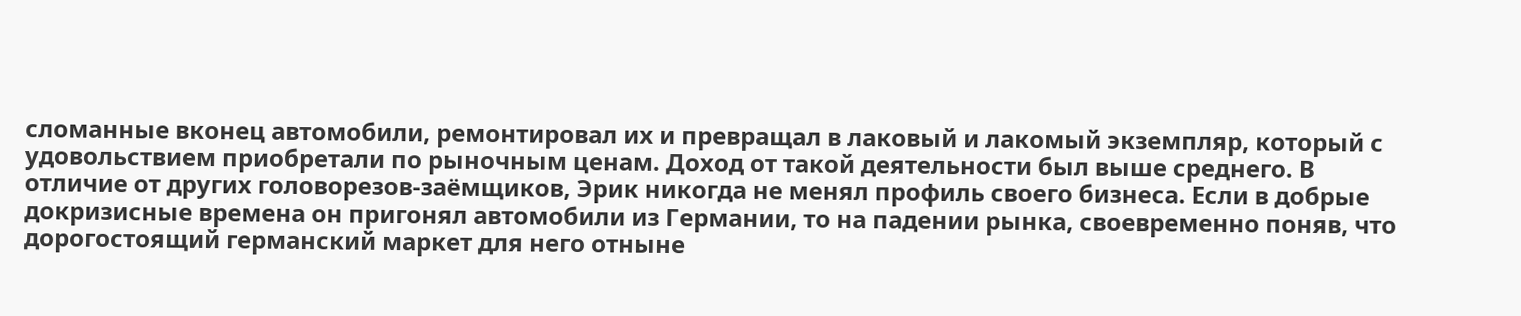сломанные вконец автомобили, ремонтировал их и превращал в лаковый и лакомый экземпляр, который с удовольствием приобретали по рыночным ценам. Доход от такой деятельности был выше среднего. В отличие от других головорезов-заёмщиков, Эрик никогда не менял профиль своего бизнеса. Если в добрые докризисные времена он пригонял автомобили из Германии, то на падении рынка, своевременно поняв, что дорогостоящий германский маркет для него отныне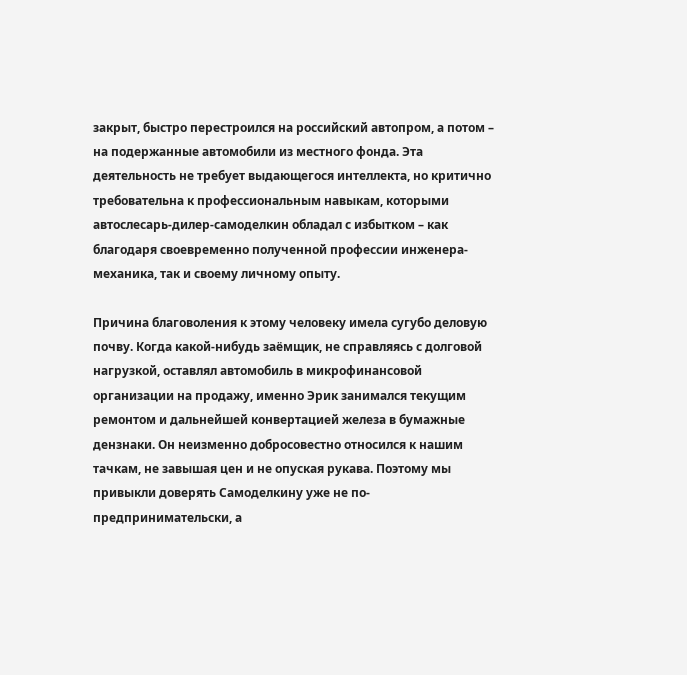закрыт, быстро перестроился на российский автопром, а потом – на подержанные автомобили из местного фонда. Эта деятельность не требует выдающегося интеллекта, но критично требовательна к профессиональным навыкам, которыми автослесарь-дилер-самоделкин обладал с избытком – как благодаря своевременно полученной профессии инженера-механика, так и своему личному опыту.

Причина благоволения к этому человеку имела сугубо деловую почву. Когда какой-нибудь заёмщик, не справляясь с долговой нагрузкой, оставлял автомобиль в микрофинансовой организации на продажу, именно Эрик занимался текущим ремонтом и дальнейшей конвертацией железа в бумажные дензнаки. Он неизменно добросовестно относился к нашим тачкам, не завышая цен и не опуская рукава. Поэтому мы привыкли доверять Самоделкину уже не по-предпринимательски, а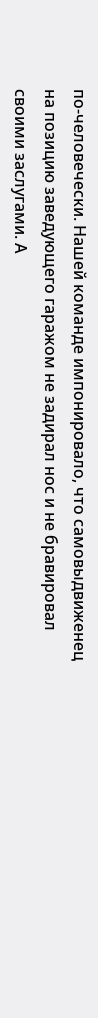по-человечески. Нашей команде импонировало, что самовыдвиженец на позицию заведующего гаражом не задирал нос и не бравировал своими заслугами. А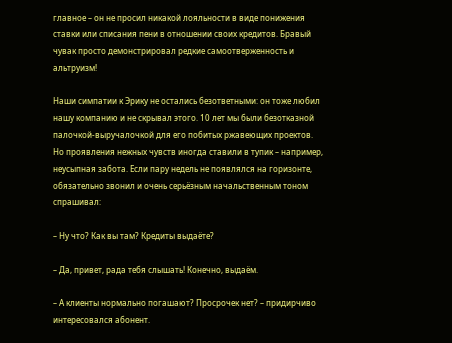главное – он не просил никакой лояльности в виде понижения ставки или списания пени в отношении своих кредитов. Бравый чувак просто демонстрировал редкие самоотверженность и альтруизм!

Наши симпатии к Эрику не остались безответными: он тоже любил нашу компанию и не скрывал этого. 10 лет мы были безотказной палочкой-выручалочкой для его побитых ржавеющих проектов. Но проявления нежных чувств иногда ставили в тупик – например, неусыпная забота. Если пару недель не появлялся на горизонте, обязательно звонил и очень серьёзным начальственным тоном спрашивал:

– Ну что? Как вы там? Кредиты выдаёте?

– Да, привет, рада тебя слышать! Конечно, выдаём.

– А клиенты нормально погашают? Просрочек нет? – придирчиво интересовался абонент.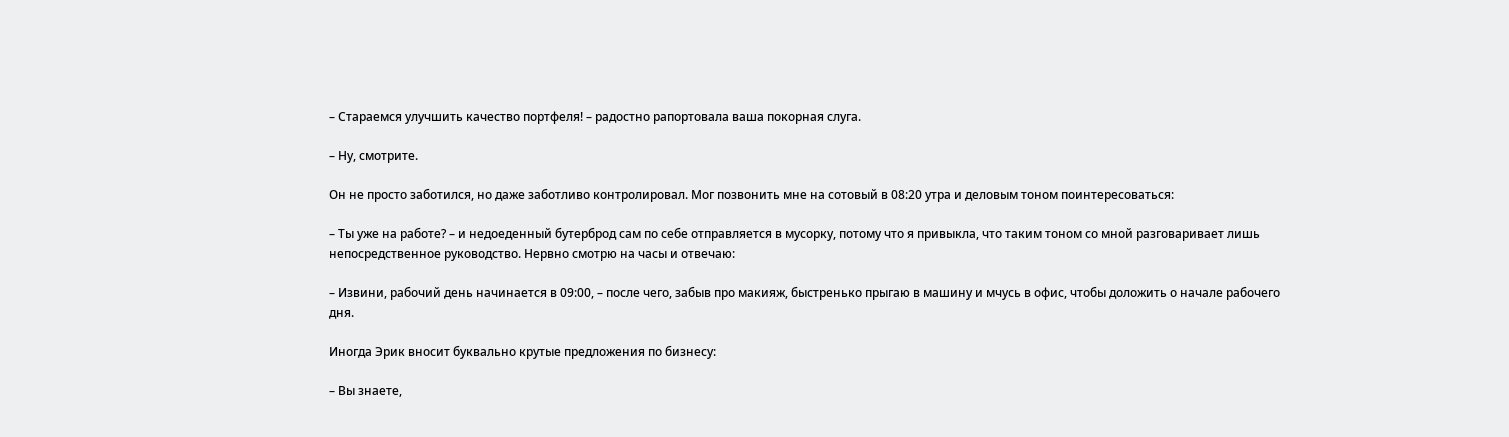– Стараемся улучшить качество портфеля! – радостно рапортовала ваша покорная слуга.

– Ну, смотрите.

Он не просто заботился, но даже заботливо контролировал. Мог позвонить мне на сотовый в 08:20 утра и деловым тоном поинтересоваться:

– Ты уже на работе? – и недоеденный бутерброд сам по себе отправляется в мусорку, потому что я привыкла, что таким тоном со мной разговаривает лишь непосредственное руководство. Нервно смотрю на часы и отвечаю:

– Извини, рабочий день начинается в 09:00, – после чего, забыв про макияж, быстренько прыгаю в машину и мчусь в офис, чтобы доложить о начале рабочего дня.

Иногда Эрик вносит буквально крутые предложения по бизнесу:

– Вы знаете,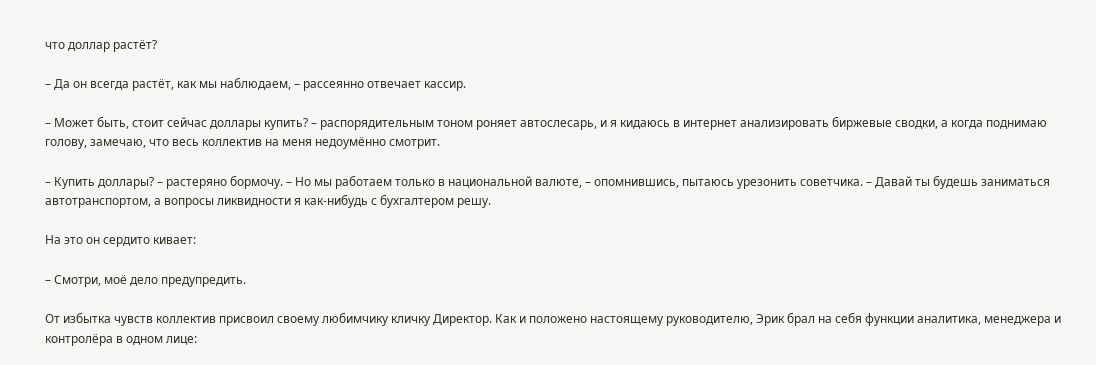что доллар растёт?

– Да он всегда растёт, как мы наблюдаем, – рассеянно отвечает кассир.

– Может быть, стоит сейчас доллары купить? – распорядительным тоном роняет автослесарь, и я кидаюсь в интернет анализировать биржевые сводки, а когда поднимаю голову, замечаю, что весь коллектив на меня недоумённо смотрит.

– Купить доллары? – растеряно бормочу. – Но мы работаем только в национальной валюте, – опомнившись, пытаюсь урезонить советчика. – Давай ты будешь заниматься автотранспортом, а вопросы ликвидности я как-нибудь с бухгалтером решу.

На это он сердито кивает:

– Смотри, моё дело предупредить.

От избытка чувств коллектив присвоил своему любимчику кличку Директор. Как и положено настоящему руководителю, Эрик брал на себя функции аналитика, менеджера и контролёра в одном лице: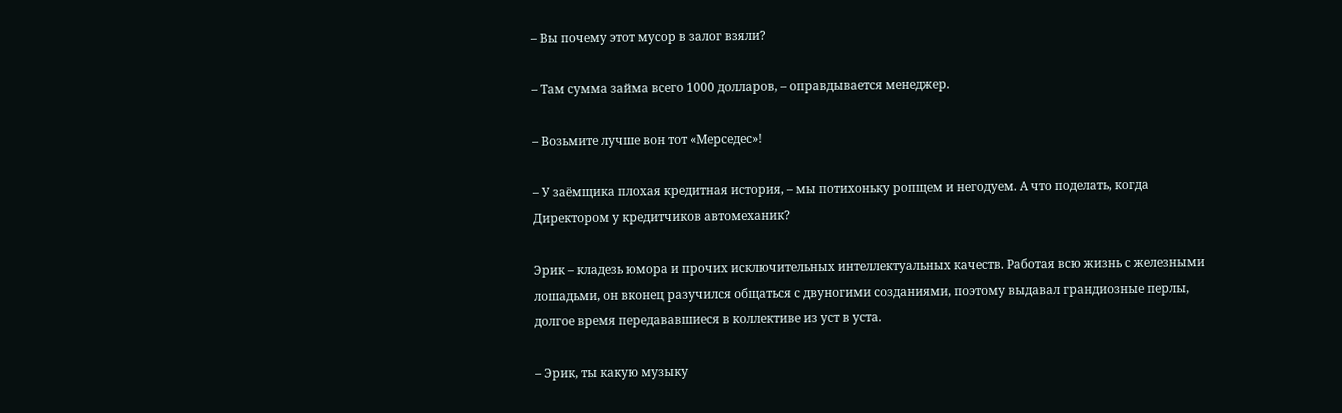– Вы почему этот мусор в залог взяли?

– Там сумма займа всего 1000 долларов, – оправдывается менеджер.

– Возьмите лучше вон тот «Мерседес»!

– У заёмщика плохая кредитная история, – мы потихоньку ропщем и негодуем. А что поделать, когда Директором у кредитчиков автомеханик?

Эрик – кладезь юмора и прочих исключительных интеллектуальных качеств. Работая всю жизнь с железными лошадьми, он вконец разучился общаться с двуногими созданиями, поэтому выдавал грандиозные перлы, долгое время передававшиеся в коллективе из уст в уста.

– Эрик, ты какую музыку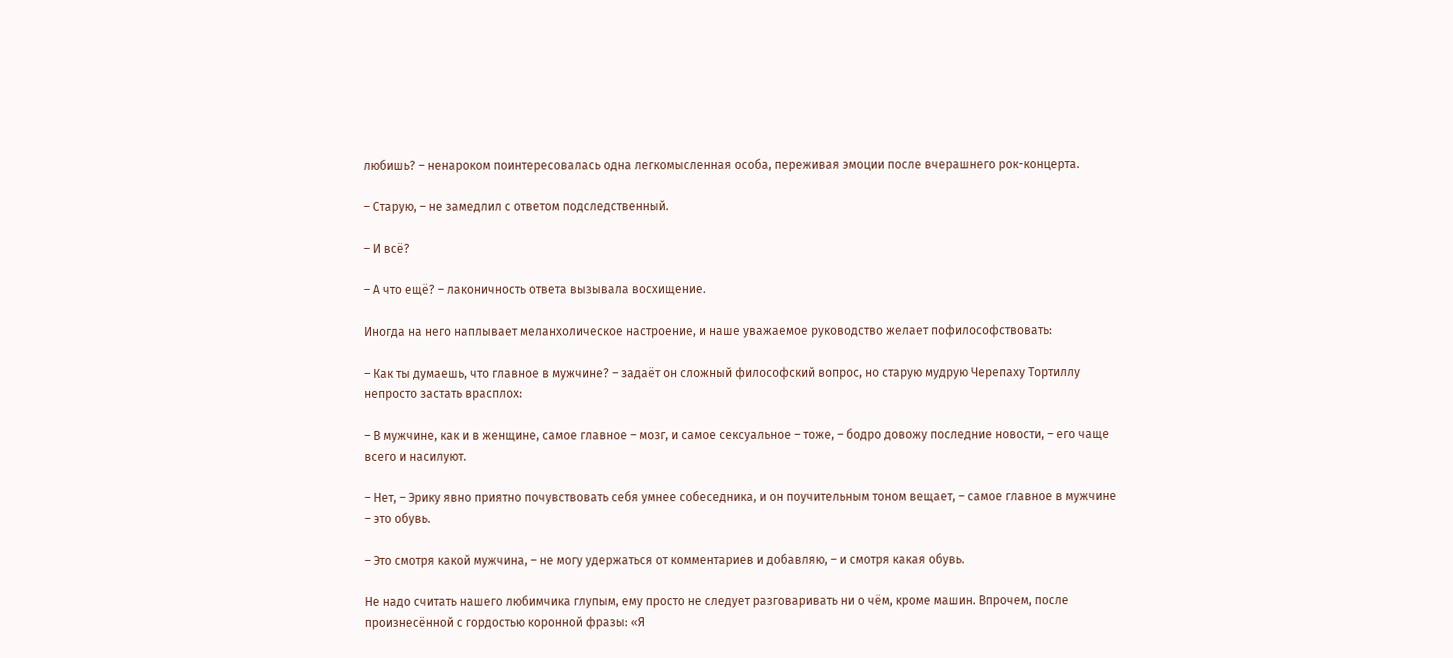любишь? – ненароком поинтересовалась одна легкомысленная особа, переживая эмоции после вчерашнего рок-концерта.

– Старую, – не замедлил с ответом подследственный.

– И всё?

– А что ещё? – лаконичность ответа вызывала восхищение.

Иногда на него наплывает меланхолическое настроение, и наше уважаемое руководство желает пофилософствовать:

– Как ты думаешь, что главное в мужчине? – задаёт он сложный философский вопрос, но старую мудрую Черепаху Тортиллу непросто застать врасплох:

– В мужчине, как и в женщине, самое главное – мозг, и самое сексуальное – тоже, – бодро довожу последние новости, – его чаще всего и насилуют.

– Нет, – Эрику явно приятно почувствовать себя умнее собеседника, и он поучительным тоном вещает, – самое главное в мужчине – это обувь.

– Это смотря какой мужчина, – не могу удержаться от комментариев и добавляю, – и смотря какая обувь.

Не надо считать нашего любимчика глупым, ему просто не следует разговаривать ни о чём, кроме машин. Впрочем, после произнесённой с гордостью коронной фразы: «Я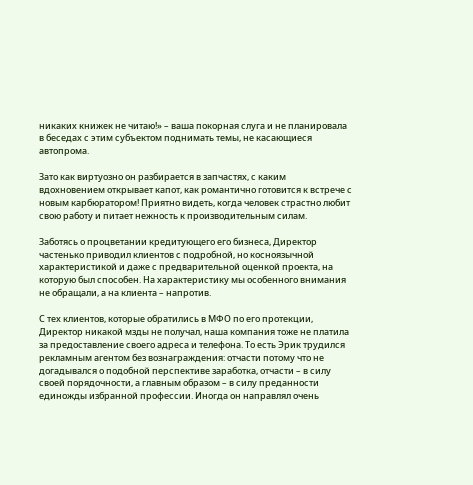никаких книжек не читаю!» – ваша покорная слуга и не планировала в беседах с этим субъектом поднимать темы, не касающиеся автопрома.

Зато как виртуозно он разбирается в запчастях, с каким вдохновением открывает капот, как романтично готовится к встрече с новым карбюратором! Приятно видеть, когда человек страстно любит свою работу и питает нежность к производительным силам.

Заботясь о процветании кредитующего его бизнеса, Директор частенько приводил клиентов с подробной, но косноязычной характеристикой и даже с предварительной оценкой проекта, на которую был способен. На характеристику мы особенного внимания не обращали, а на клиента – напротив.

С тех клиентов, которые обратились в МФО по его протекции, Директор никакой мзды не получал, наша компания тоже не платила за предоставление своего адреса и телефона. То есть Эрик трудился рекламным агентом без вознаграждения: отчасти потому что не догадывался о подобной перспективе заработка, отчасти – в силу своей порядочности, а главным образом – в силу преданности единожды избранной профессии. Иногда он направлял очень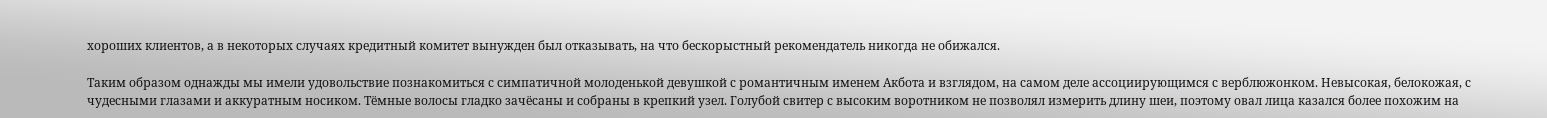хороших клиентов, а в некоторых случаях кредитный комитет вынужден был отказывать, на что бескорыстный рекомендатель никогда не обижался.

Таким образом однажды мы имели удовольствие познакомиться с симпатичной молоденькой девушкой с романтичным именем Акбота и взглядом, на самом деле ассоциирующимся с верблюжонком. Невысокая, белокожая, с чудесными глазами и аккуратным носиком. Тёмные волосы гладко зачёсаны и собраны в крепкий узел. Голубой свитер с высоким воротником не позволял измерить длину шеи, поэтому овал лица казался более похожим на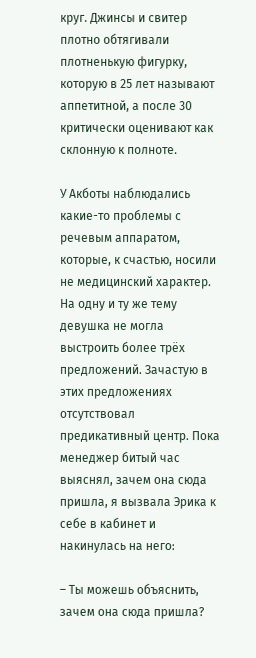круг. Джинсы и свитер плотно обтягивали плотненькую фигурку, которую в 25 лет называют аппетитной, а после 30 критически оценивают как склонную к полноте.

У Акботы наблюдались какие-то проблемы с речевым аппаратом, которые, к счастью, носили не медицинский характер. На одну и ту же тему девушка не могла выстроить более трёх предложений. Зачастую в этих предложениях отсутствовал предикативный центр. Пока менеджер битый час выяснял, зачем она сюда пришла, я вызвала Эрика к себе в кабинет и накинулась на него:

– Ты можешь объяснить, зачем она сюда пришла?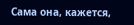Сама она, кажется,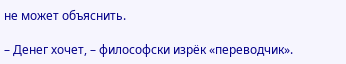не может объяснить.

– Денег хочет, – философски изрёк «переводчик».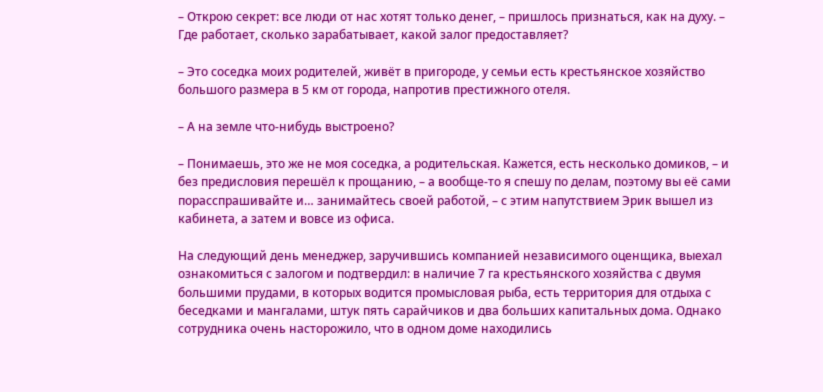– Открою секрет: все люди от нас хотят только денег, – пришлось признаться, как на духу. – Где работает, сколько зарабатывает, какой залог предоставляет?

– Это соседка моих родителей, живёт в пригороде, у семьи есть крестьянское хозяйство большого размера в 5 км от города, напротив престижного отеля.

– А на земле что-нибудь выстроено?

– Понимаешь, это же не моя соседка, а родительская. Кажется, есть несколько домиков, – и без предисловия перешёл к прощанию, – а вообще-то я спешу по делам, поэтому вы её сами порасспрашивайте и… занимайтесь своей работой, – с этим напутствием Эрик вышел из кабинета, а затем и вовсе из офиса.

На следующий день менеджер, заручившись компанией независимого оценщика, выехал ознакомиться с залогом и подтвердил: в наличие 7 га крестьянского хозяйства с двумя большими прудами, в которых водится промысловая рыба, есть территория для отдыха с беседками и мангалами, штук пять сарайчиков и два больших капитальных дома. Однако сотрудника очень насторожило, что в одном доме находились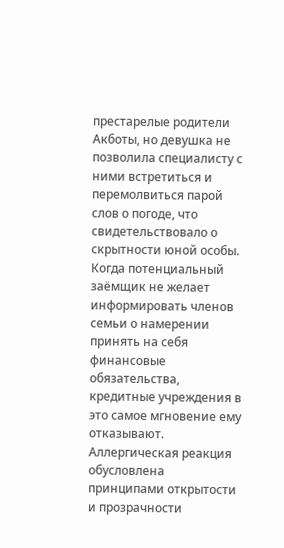престарелые родители Акботы, но девушка не позволила специалисту с ними встретиться и перемолвиться парой слов о погоде, что свидетельствовало о скрытности юной особы. Когда потенциальный заёмщик не желает информировать членов семьи о намерении принять на себя финансовые обязательства, кредитные учреждения в это самое мгновение ему отказывают. Аллергическая реакция обусловлена принципами открытости и прозрачности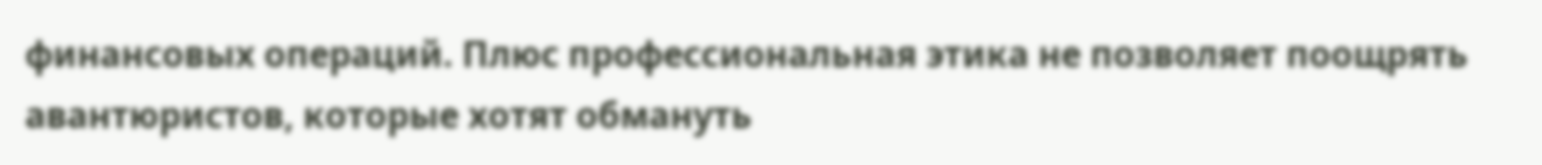финансовых операций. Плюс профессиональная этика не позволяет поощрять авантюристов, которые хотят обмануть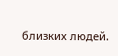близких людей.